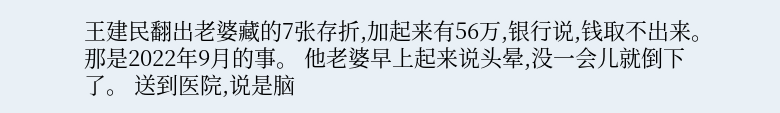王建民翻出老婆藏的7张存折,加起来有56万,银行说,钱取不出来。 那是2022年9月的事。 他老婆早上起来说头晕,没一会儿就倒下了。 送到医院,说是脑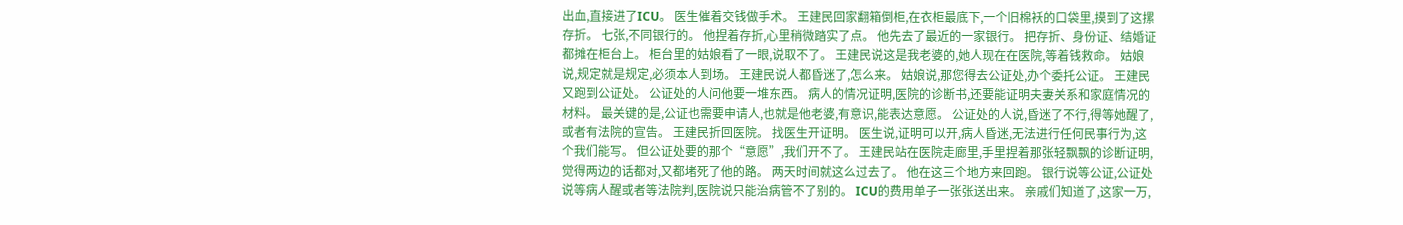出血,直接进了ICU。 医生催着交钱做手术。 王建民回家翻箱倒柜,在衣柜最底下,一个旧棉袄的口袋里,摸到了这摞存折。 七张,不同银行的。 他捏着存折,心里稍微踏实了点。 他先去了最近的一家银行。 把存折、身份证、结婚证都摊在柜台上。 柜台里的姑娘看了一眼,说取不了。 王建民说这是我老婆的,她人现在在医院,等着钱救命。 姑娘说,规定就是规定,必须本人到场。 王建民说人都昏迷了,怎么来。 姑娘说,那您得去公证处,办个委托公证。 王建民又跑到公证处。 公证处的人问他要一堆东西。 病人的情况证明,医院的诊断书,还要能证明夫妻关系和家庭情况的材料。 最关键的是,公证也需要申请人,也就是他老婆,有意识,能表达意愿。 公证处的人说,昏迷了不行,得等她醒了,或者有法院的宣告。 王建民折回医院。 找医生开证明。 医生说,证明可以开,病人昏迷,无法进行任何民事行为,这个我们能写。 但公证处要的那个“意愿”,我们开不了。 王建民站在医院走廊里,手里捏着那张轻飘飘的诊断证明,觉得两边的话都对,又都堵死了他的路。 两天时间就这么过去了。 他在这三个地方来回跑。 银行说等公证,公证处说等病人醒或者等法院判,医院说只能治病管不了别的。 ICU的费用单子一张张送出来。 亲戚们知道了,这家一万,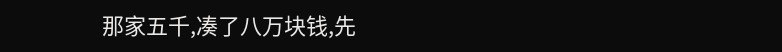那家五千,凑了八万块钱,先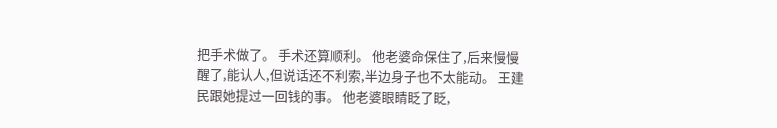把手术做了。 手术还算顺利。 他老婆命保住了,后来慢慢醒了,能认人,但说话还不利索,半边身子也不太能动。 王建民跟她提过一回钱的事。 他老婆眼睛眨了眨,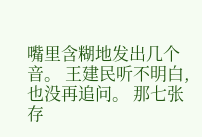嘴里含糊地发出几个音。 王建民听不明白,也没再追问。 那七张存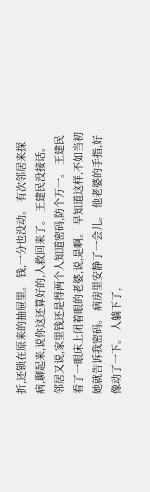折,还锁在原来的抽屉里。 钱,一分也没动。 有次邻居来探病,聊起来,说你这还算好的,人救回来了。 王建民没接话。 邻居又说,家里钱还是得两个人知道密码,防个万一。 王建民看了一眼床上闭着眼的老婆,说,是啊。 早知道这样,不如当初她就告诉我密码。 病房里安静了一会儿。 他老婆的手指,好像动了一下。 人躺下了,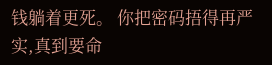钱躺着更死。 你把密码捂得再严实,真到要命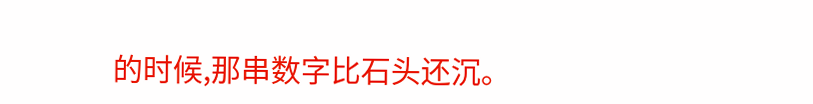的时候,那串数字比石头还沉。